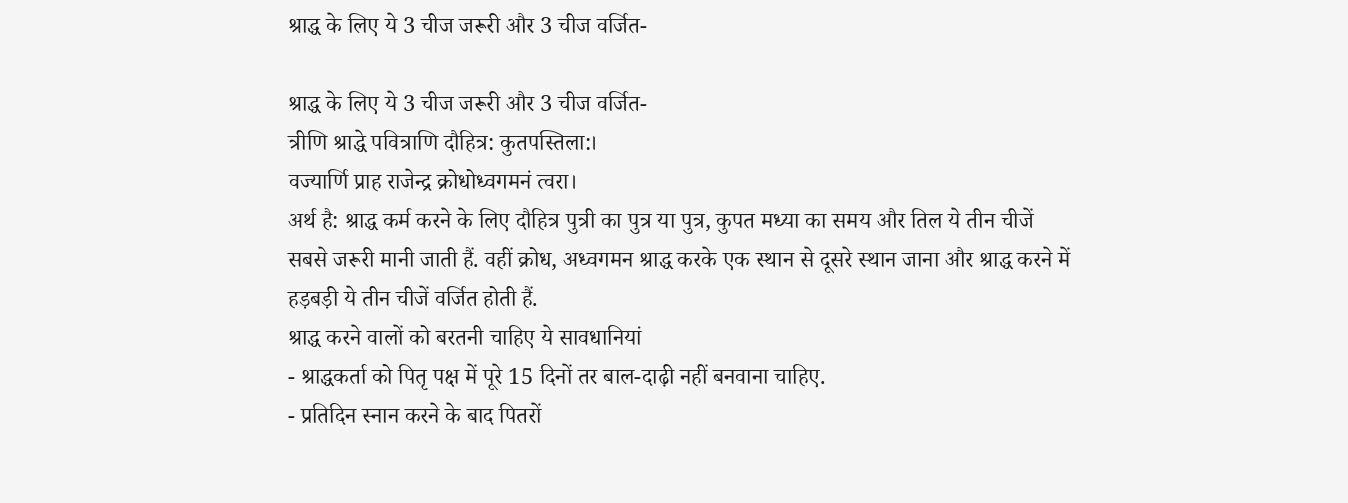श्राद्ध के लिए ये 3 चीज जरूरी और 3 चीज वर्जित-

श्राद्ध के लिए ये 3 चीज जरूरी और 3 चीज वर्जित-
त्रीणि श्राद्धे पवित्राणि दौहित्र: कुतपस्तिला:।
वज्यार्णि प्राह राजेन्द्र क्रोधोध्वगमनं त्वरा।
अर्थ है: श्राद्ध कर्म करने के लिए दौहित्र पुत्री का पुत्र या पुत्र, कुपत मध्या का समय और तिल ये तीन चीजें सबसे जरूरी मानी जाती हैं. वहीं क्रोध, अध्वगमन श्राद्ध करके एक स्थान से दूसरे स्थान जाना और श्राद्ध करने में हड़बड़ी ये तीन चीजें वर्जित होती हैं.
श्राद्ध करने वालों को बरतनी चाहिए ये सावधानियां
- श्राद्धकर्ता को पितृ पक्ष में पूरे 15 दिनों तर बाल-दाढ़ी नहीं बनवाना चाहिए.
- प्रतिदिन स्नान करने के बाद पितरों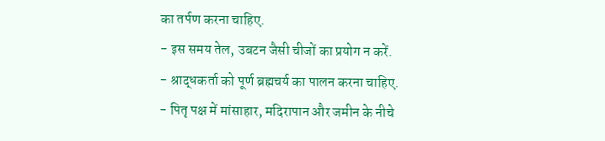का तर्पण करना चाहिए.
- इस समय तेल, उबटन जैसी चीजों का प्रयोग न करें.
- श्राद्धकर्ता को पूर्ण ब्रह्मचर्य का पालन करना चाहिए.
- पितृ पक्ष में मांसाहार, मदिरापान और जमीन के नीचे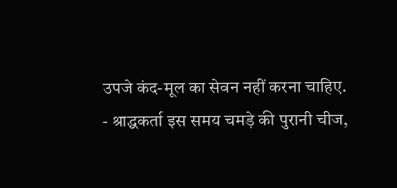उपजे कंद-मूल का सेवन नहीं करना चाहिए.
- श्राद्धकर्ता इस समय चमड़े की पुरानी चीज,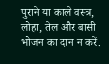पुराने या काले वस्त्र, लोहा, तेल और बासी भोजन का दान न करें.